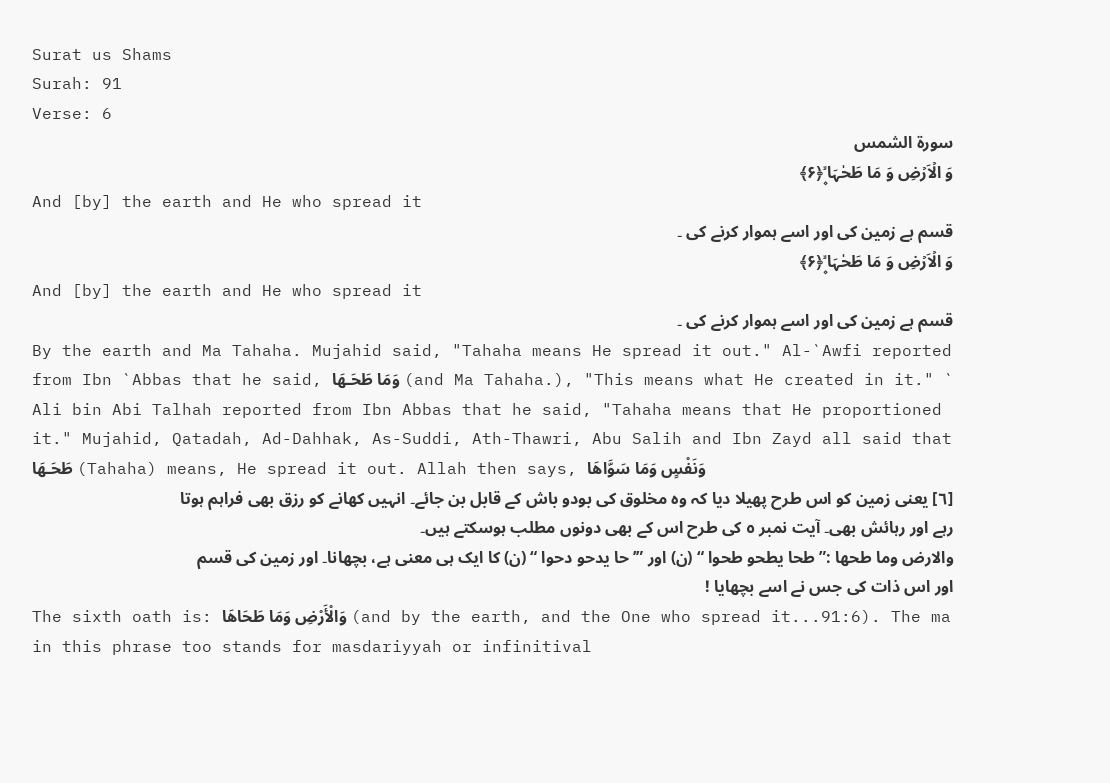Surat us Shams
Surah: 91
Verse: 6
سورة الشمس
وَ الۡاَرۡضِ وَ مَا طَحٰہَا ۪ۙ﴿۶﴾
And [by] the earth and He who spread it
قسم ہے زمین کی اور اسے ہموار کرنے کی ۔
وَ الۡاَرۡضِ وَ مَا طَحٰہَا ۪ۙ﴿۶﴾
And [by] the earth and He who spread it
قسم ہے زمین کی اور اسے ہموار کرنے کی ۔
By the earth and Ma Tahaha. Mujahid said, "Tahaha means He spread it out." Al-`Awfi reported from Ibn `Abbas that he said, وَمَا طَحَـهَا (and Ma Tahaha.), "This means what He created in it." ` Ali bin Abi Talhah reported from Ibn Abbas that he said, "Tahaha means that He proportioned it." Mujahid, Qatadah, Ad-Dahhak, As-Suddi, Ath-Thawri, Abu Salih and Ibn Zayd all said that طَحَـهَا (Tahaha) means, He spread it out. Allah then says, وَنَفْسٍ وَمَا سَوَّاهَا
[٦] یعنی زمین کو اس طرح پھیلا دیا کہ وہ مخلوق کی بودو باش کے قابل بن جائے۔ انہیں کھانے کو رزق بھی فراہم ہوتا رہے اور رہائش بھی۔ آیت نمبر ٥ کی طرح اس کے بھی دونوں مطلب ہوسکتے ہیں۔
والارض وما طحھا :” طحا یطحو طحوا “ (ن) اور ”’ حا یدحو دحوا “ (ن) کا ایک ہی معنی ہے، بچھانا۔ اور زمین کی قسم اور اس ذات کی جس نے اسے بچھایا !
The sixth oath is: وَالْأَرْضِ وَمَا طَحَاهَا (and by the earth, and the One who spread it...91:6). The ma in this phrase too stands for masdariyyah or infinitival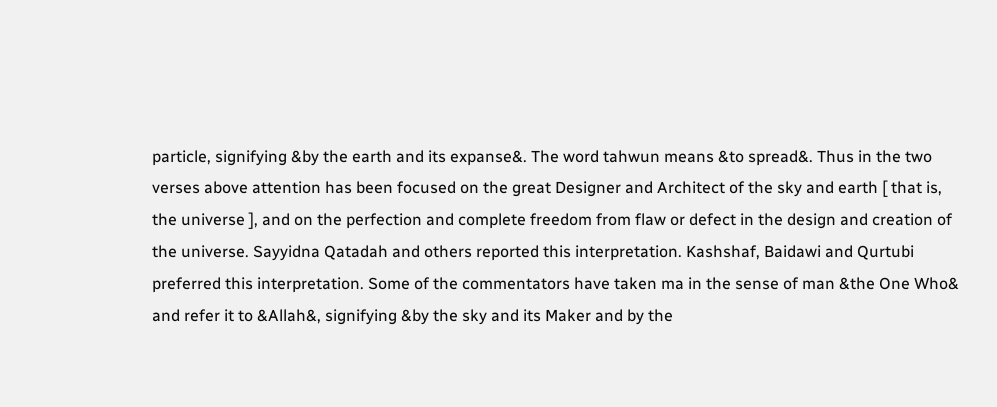particle, signifying &by the earth and its expanse&. The word tahwun means &to spread&. Thus in the two verses above attention has been focused on the great Designer and Architect of the sky and earth [ that is, the universe ], and on the perfection and complete freedom from flaw or defect in the design and creation of the universe. Sayyidna Qatadah and others reported this interpretation. Kashshaf, Baidawi and Qurtubi preferred this interpretation. Some of the commentators have taken ma in the sense of man &the One Who& and refer it to &Allah&, signifying &by the sky and its Maker and by the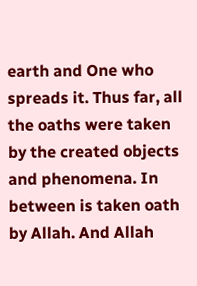earth and One who spreads it. Thus far, all the oaths were taken by the created objects and phenomena. In between is taken oath by Allah. And Allah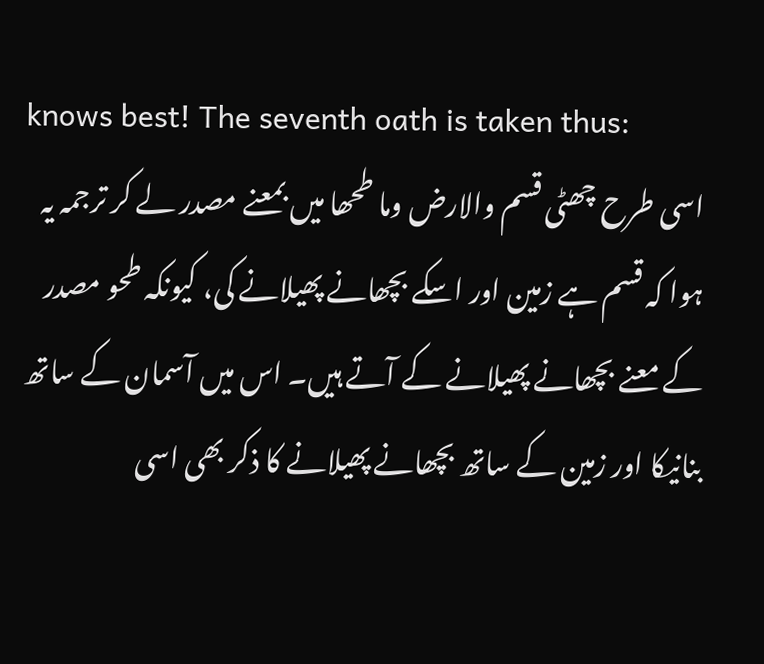knows best! The seventh oath is taken thus:
اسی طرح چھٹی قسم والارض وما طحھا میں بمعنے مصدر لے کر ترجمہ یہ ہوا کہ قسم ہے زمین اور اسکے بچھانے پھیلانے کی، کیونکہ طحو مصدر کے معنے بچھانے پھیلانے کے آتے ہیں۔ اس میں آسمان کے ساتھ بنانیکا اور زمین کے ساتھ بچھانے پھیلانے کا ذکر بھی اسی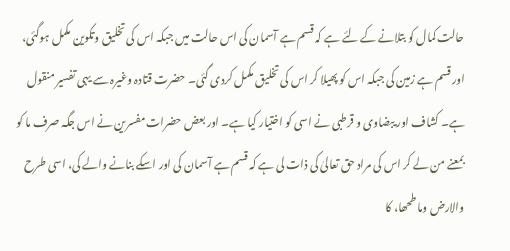حالت کمال کو بتلانے کے لئے ہے کہ قسم ہے آسمان کی اس حالت میں جبکہ اس کی تخلیق وتکوین مکمل ہوگئی، اور قسم ہے زمین کی جبکہ اس کو پھیلا کر اس کی تخلیق مکمل کردی گئی۔ حضرت قتادہ وغیرہ سے یہی تفسیر منقول ہے۔ کشاف اور یبضاوی و قرطبی نے اسی کو اختیار کیا ہے۔ اور بعض حضرات مفسرین نے اس جگہ صرف ما کو بمعنے من لے کر اس کی مراد حق تعالیٰ کی ذات لی ہے کہ قسم ہے آسمان کی اور اسکے بنانے والے کی، اسی طرح والارض وما طحھا، کا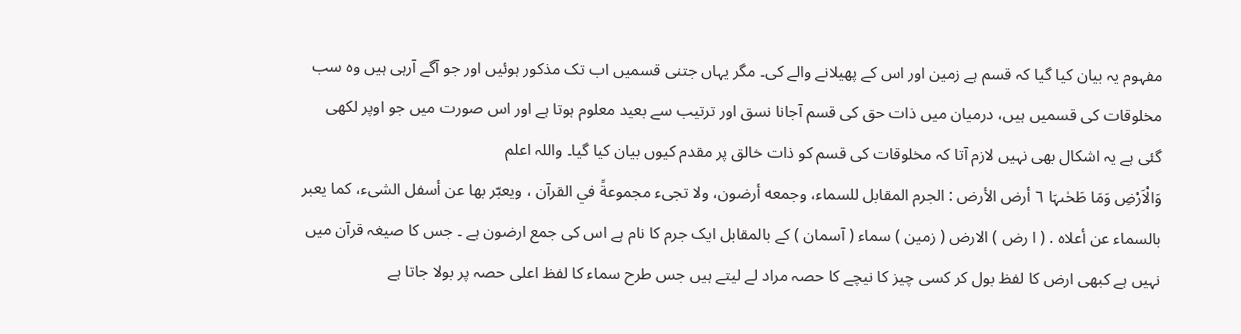مفہوم یہ بیان کیا گیا کہ قسم ہے زمین اور اس کے پھیلانے والے کی۔ مگر یہاں جتنی قسمیں اب تک مذکور ہوئیں اور جو آگے آرہی ہیں وہ سب مخلوقات کی قسمیں ہیں، درمیان میں ذات حق کی قسم آجانا نسق اور ترتیب سے بعید معلوم ہوتا ہے اور اس صورت میں جو اوپر لکھی گئی ہے یہ اشکال بھی نہیں لازم آتا کہ مخلوقات کی قسم کو ذات خالق پر مقدم کیوں بیان کیا گیا۔ واللہ اعلم
وَالْاَرْضِ وَمَا طَحٰىہَا ٦ أرض الأرض : الجرم المقابل للسماء، وجمعه أرضون، ولا تجیء مجموعةً في القرآن ، ويعبّر بها عن أسفل الشیء، كما يعبر بالسماء عن أعلاه . ( ا رض ) الارض ( زمین ) سماء ( آسمان ) کے بالمقابل ایک جرم کا نام ہے اس کی جمع ارضون ہے ۔ جس کا صیغہ قرآن میں نہیں ہے کبھی ارض کا لفظ بول کر کسی چیز کا نیچے کا حصہ مراد لے لیتے ہیں جس طرح سماء کا لفظ اعلی حصہ پر بولا جاتا ہے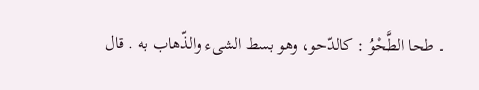۔ طحا الطَّحْوُ : کالدّحو، وهو بسط الشیء والذّهاب به . قال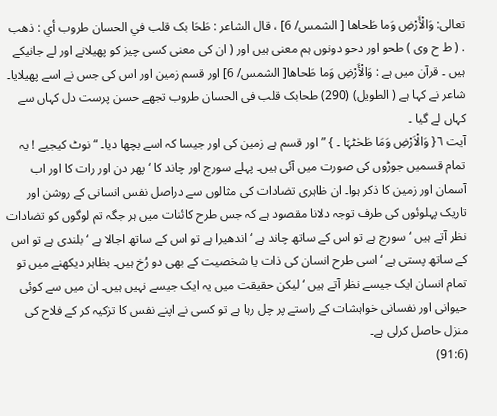تعالی: وَالْأَرْضِ وَما طَحاها [ الشمس/ 6] ، قال الشاعر : طَحَا بک قلب في الحسان طروب أي : ذهب . ( ط ح وی ) طحو اور دحو دونوں ہم معنی ہیں اور ( ان کی معنی کسی چیز کو پھیلانے اور لے جانیکے ہیں ۔ قرآن میں ہے : وَالْأَرْضِ وَما طَحاها[ الشمس/ 6] اور قسم زمین اور اس کی جس نے اسے پھیلایا۔ شاعر نے کہا ہے ( الطویل) (290) طحابک قلب فی الحسان طروب تجھے حسن پرست دل کہاں سے کہاں لے گیا ۔
آیت ٦{ وَالْاَرْضِ وَمَا طَحٰٹہَا ۔ } ” اور قسم ہے زمین کی اور جیسا کہ اسے بچھا دیا۔ “ نوٹ کیجیے ! یہ تمام قسمیں جوڑوں کی صورت میں آئی ہیں۔ پہلے سورج اور چاند کا ‘ پھر دن اور رات کا اور اب آسمان اور زمین کا ذکر ہوا۔ ان ظاہری تضادات کی مثالوں سے دراصل نفس انسانی کے روشن اور تاریک پہلوئوں کی طرف توجہ دلانا مقصود ہے کہ جس طرح کائنات میں ہر جگہ تم لوگوں کو تضادات نظر آتے ہیں ‘ سورج ہے تو اس کے ساتھ چاند ہے ‘ اندھیرا ہے تو اس کے ساتھ اجالا ہے ‘ بلندی ہے تو اس کے ساتھ پستی ہے ‘ اسی طرح انسان کی ذات یا شخصیت کے بھی دو رُخ ہیں۔ بظاہر دیکھنے میں تو تمام انسان ایک جیسے نظر آتے ہیں ‘ لیکن حقیقت میں یہ ایک جیسے نہیں ہیں۔ ان میں سے کوئی حیوانی اور نفسانی خواہشات کے راستے پر چل رہا ہے تو کسی نے اپنے نفس کا تزکیہ کر کے فلاح کی منزل حاصل کرلی ہے۔
(91:6)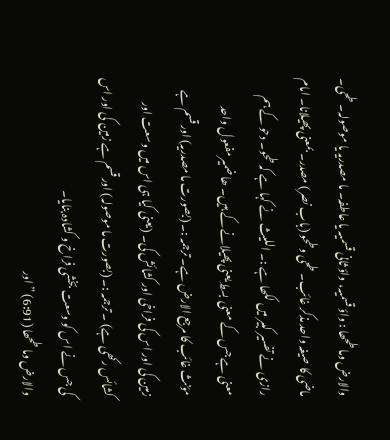والارض وما طحھا : واؤ قسمیہ، واؤ ثانی قسمیہ یا عاطفہ۔ ما مصدریہ یا موصولہ۔ طحی۔ ماضی کا صیغہ واحد مذکر غائب۔ طحی وطحو (باب نصر) مصدر۔ بمعنی پھیلانا۔ امام رازی نے تفسیر کبیر میں لکھا ہے :۔ اللیث نے کہا ہے کہ طحو۔ دحو کے ہم معنی ہے جس کے معنی بسط یعنی پھیلانے کے ہیں۔ ھا ضمیر مفعول واحد مؤنث غائب کا مرجع الارض ہے۔ ترجمہ :۔ (بصورت ما مصدریہ) اور قسم ہے زمین کی اور اس کی فراخی اور کشائش کی۔ (یعنی کیا ہی اس میں وسعت اور کشائس رکھی ہے) ۔ ترجمہ :۔ (بصورت ما موصولہ) اور قسم ہے زمین کی اور اس کی جس نے اس کو وسعت بخشی فراخ و کشادہ بنایا۔
والارض وما طحھا (6:91) ” اور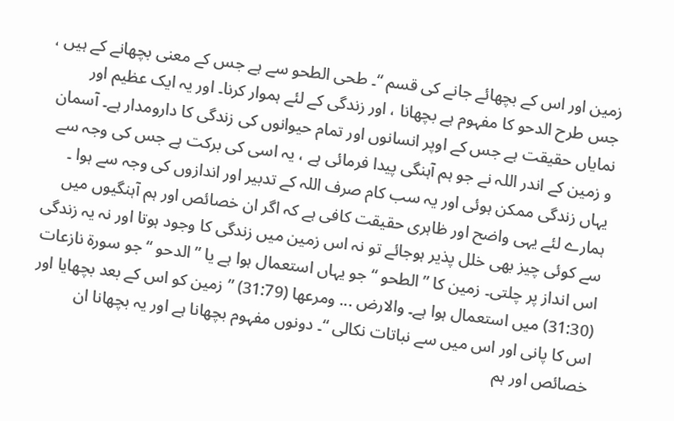زمین اور اس کے بچھائے جانے کی قسم “۔ طحی الطحو سے ہے جس کے معنی بچھانے کے ہیں ، جس طرح الدحو کا مفہوم ہے بچھانا ، اور زندگی کے لئے ہموار کرنا۔ اور یہ ایک عظیم اور نمایاں حقیقت ہے جس کے اوپر انسانوں اور تمام حیوانوں کی زندگی کا دارومدار ہے۔ آسمان و زمین کے اندر اللہ نے جو ہم آہنگی پیدا فرمائی ہے ، یہ اسی کی برکت ہے جس کی وجہ سے یہاں زندگی ممکن ہوئی اور یہ سب کام صرف اللہ کے تدبیر اور اندازوں کی وجہ سے ہوا ۔ ہمارے لئے یہی واضح اور ظاہری حقیقت کافی ہے کہ اگر ان خصائص اور ہم آہنگیوں میں سے کوئی چیز بھی خلل پذیر ہوجائے تو نہ اس زمین میں زندگی کا وجود ہوتا اور نہ یہ زندگی اس انداز پر چلتی۔ زمین کا ” الطحو “ جو یہاں استعمال ہوا ہے یا ” الدحو “ جو سورة نازعات (31:30) میں استعمال ہوا ہے۔ والارض ... ومرعھا (31:79) ” زمین کو اس کے بعد بچھایا اور اس کا پانی اور اس میں سے نباتات نکالی “۔ دونوں مفہوم بچھانا ہے اور یہ بچھانا ان خصائص اور ہم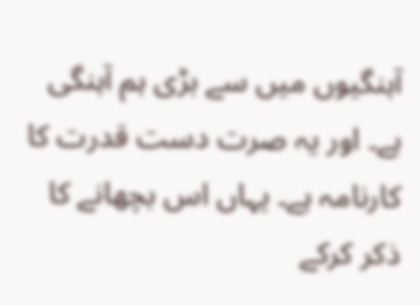آہنگیوں میں سے بڑی ہم آہنگی ہے۔ اور یہ صرت دست قدرت کا کارنامہ ہے۔ یہاں اس بچھانے کا ذکر کرکے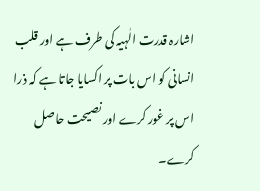اشارہ قدرت الٰہیہ کی طرف ہے اور قلب انسانی کو اس بات پر اکسایا جاتا ہے کہ ذرا اس پر غور کرے اور نصیحت حاصل کرے۔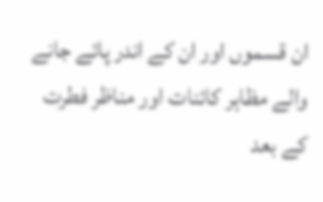ان قسموں اور ان کے اندر پائے جانے والے مظاہر کائنات اور مناظر فطرت کے بعد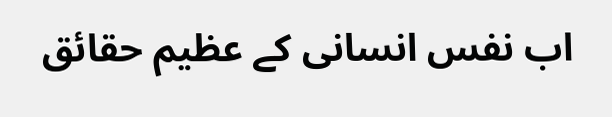اب نفس انسانی کے عظیم حقائق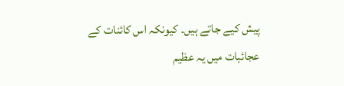پیش کیے جاتے ہیں۔ کیونکہ اس کائنات کے عجائبات میں یہ عظیم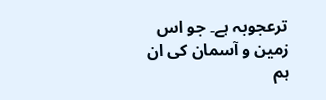ترعجوبہ ہے۔ جو اس زمین و آسمان کی ان ہم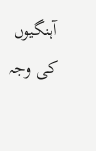آہنگیوں کی وجہ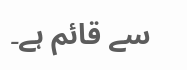سے قائم ہے۔